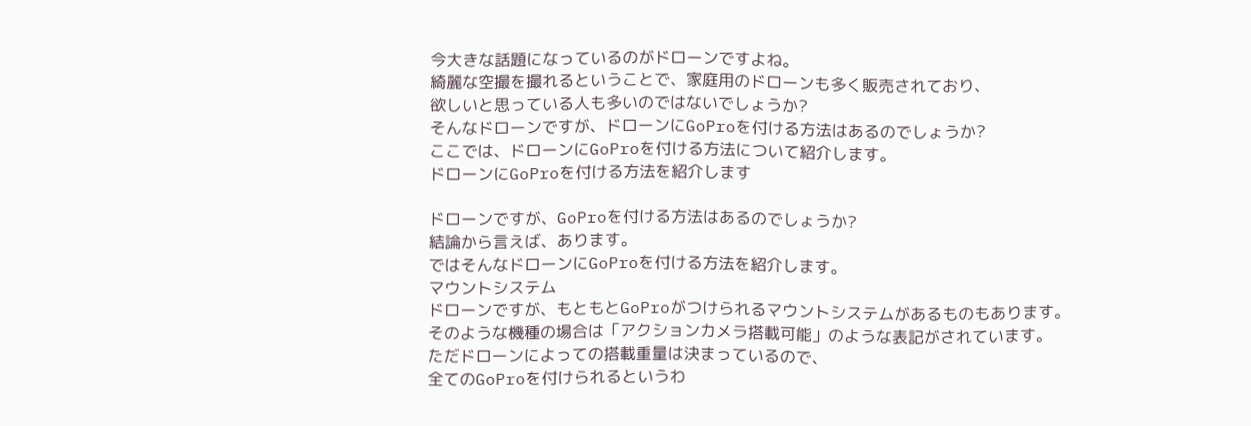今大きな話題になっているのがドローンですよね。
綺麗な空撮を撮れるということで、家庭用のドローンも多く販売されており、
欲しいと思っている人も多いのではないでしょうか?
そんなドローンですが、ドローンにGoProを付ける方法はあるのでしょうか?
ここでは、ドローンにGoProを付ける方法について紹介します。
ドローンにGoProを付ける方法を紹介します

ドローンですが、GoProを付ける方法はあるのでしょうか?
結論から言えば、あります。
ではそんなドローンにGoProを付ける方法を紹介します。
マウントシステム
ドローンですが、もともとGoProがつけられるマウントシステムがあるものもあります。
そのような機種の場合は「アクションカメラ搭載可能」のような表記がされています。
ただドローンによっての搭載重量は決まっているので、
全てのGoProを付けられるというわ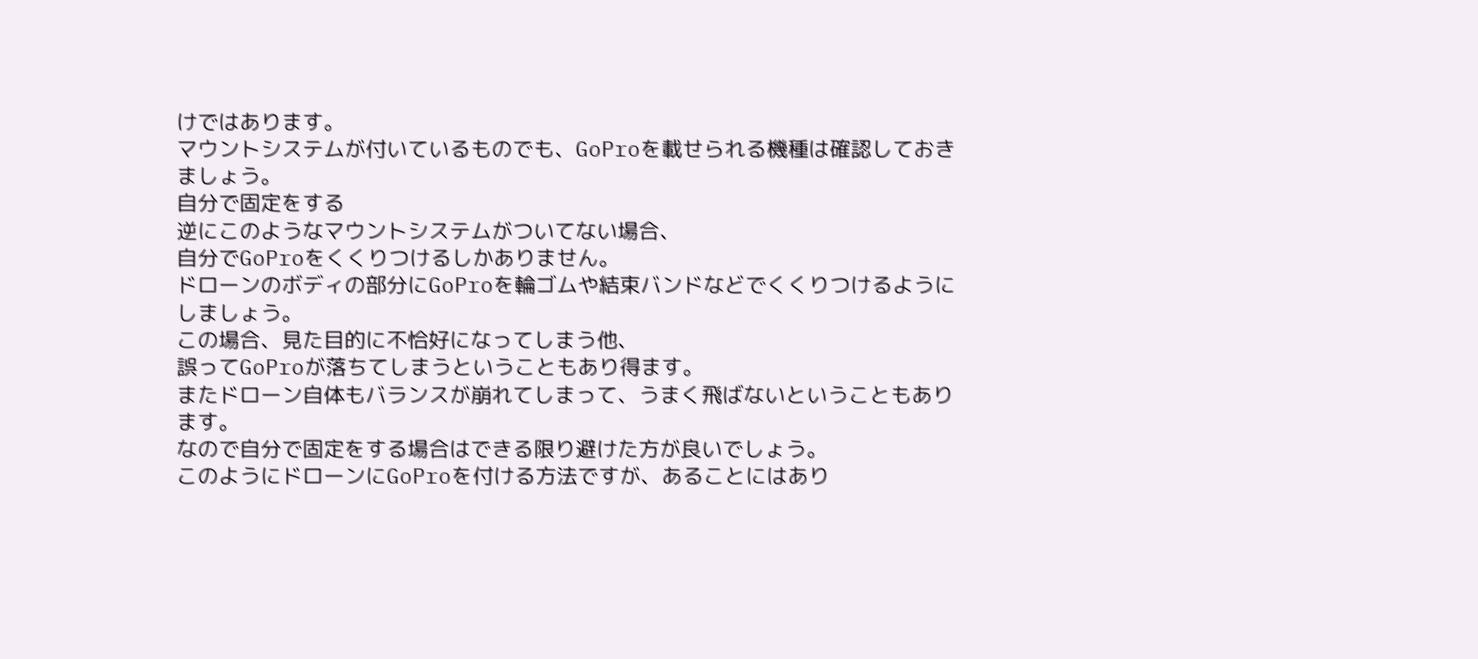けではあります。
マウントシステムが付いているものでも、GoProを載せられる機種は確認しておきましょう。
自分で固定をする
逆にこのようなマウントシステムがついてない場合、
自分でGoProをくくりつけるしかありません。
ドローンのボディの部分にGoProを輪ゴムや結束バンドなどでくくりつけるようにしましょう。
この場合、見た目的に不恰好になってしまう他、
誤ってGoProが落ちてしまうということもあり得ます。
またドローン自体もバランスが崩れてしまって、うまく飛ばないということもあります。
なので自分で固定をする場合はできる限り避けた方が良いでしょう。
このようにドローンにGoProを付ける方法ですが、あることにはあり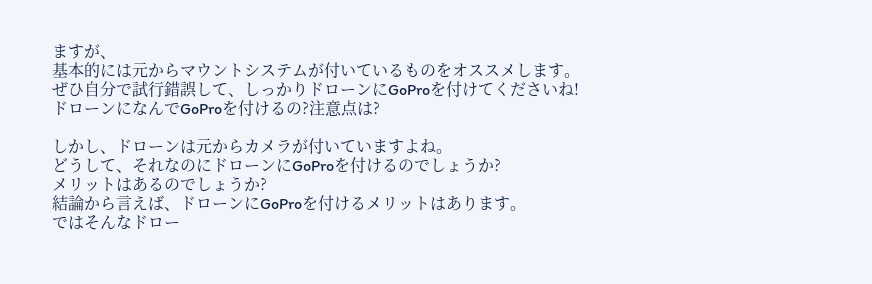ますが、
基本的には元からマウントシステムが付いているものをオススメします。
ぜひ自分で試行錯誤して、しっかりドローンにGoProを付けてくださいね!
ドローンになんでGoProを付けるの?注意点は?

しかし、ドローンは元からカメラが付いていますよね。
どうして、それなのにドローンにGoProを付けるのでしょうか?
メリットはあるのでしょうか?
結論から言えば、ドローンにGoProを付けるメリットはあります。
ではそんなドロー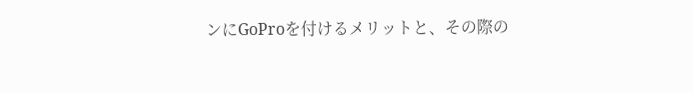ンにGoProを付けるメリットと、その際の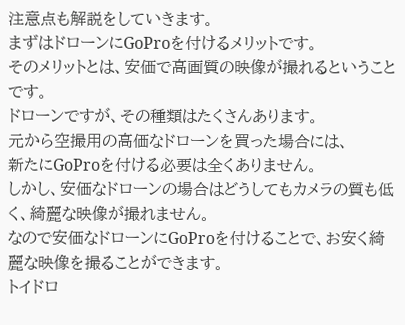注意点も解説をしていきます。
まずはドローンにGoProを付けるメリットです。
そのメリットとは、安価で高画質の映像が撮れるということです。
ドローンですが、その種類はたくさんあります。
元から空撮用の高価なドローンを買った場合には、
新たにGoProを付ける必要は全くありません。
しかし、安価なドローンの場合はどうしてもカメラの質も低く、綺麗な映像が撮れません。
なので安価なドローンにGoProを付けることで、お安く綺麗な映像を撮ることができます。
トイドロ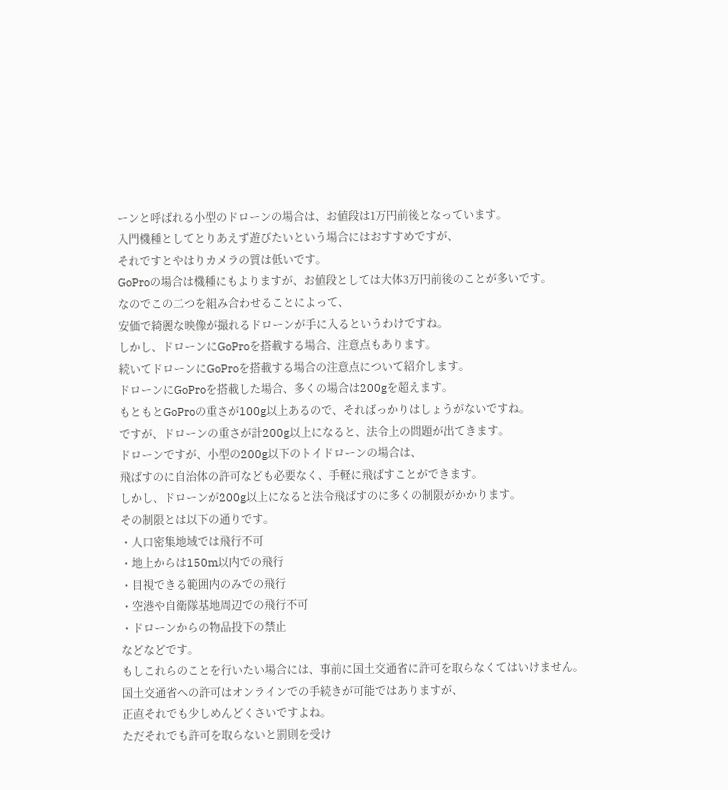ーンと呼ばれる小型のドローンの場合は、お値段は1万円前後となっています。
入門機種としてとりあえず遊びたいという場合にはおすすめですが、
それですとやはりカメラの質は低いです。
GoProの場合は機種にもよりますが、お値段としては大体3万円前後のことが多いです。
なのでこの二つを組み合わせることによって、
安価で綺麗な映像が撮れるドローンが手に入るというわけですね。
しかし、ドローンにGoProを搭載する場合、注意点もあります。
続いてドローンにGoProを搭載する場合の注意点について紹介します。
ドローンにGoProを搭載した場合、多くの場合は200gを超えます。
もともとGoProの重さが100g以上あるので、そればっかりはしょうがないですね。
ですが、ドローンの重さが計200g以上になると、法令上の問題が出てきます。
ドローンですが、小型の200g以下のトイドローンの場合は、
飛ばすのに自治体の許可なども必要なく、手軽に飛ばすことができます。
しかし、ドローンが200g以上になると法令飛ばすのに多くの制限がかかります。
その制限とは以下の通りです。
・人口密集地域では飛行不可
・地上からは150m以内での飛行
・目視できる範囲内のみでの飛行
・空港や自衛隊基地周辺での飛行不可
・ドローンからの物品投下の禁止
などなどです。
もしこれらのことを行いたい場合には、事前に国土交通省に許可を取らなくてはいけません。
国土交通省への許可はオンラインでの手続きが可能ではありますが、
正直それでも少しめんどくさいですよね。
ただそれでも許可を取らないと罰則を受け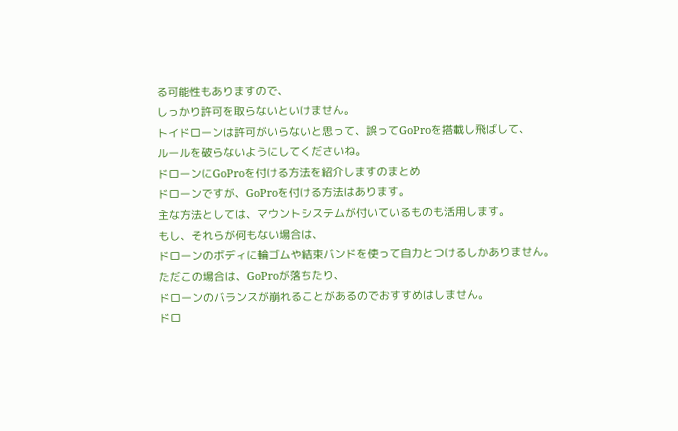る可能性もありますので、
しっかり許可を取らないといけません。
トイドローンは許可がいらないと思って、誤ってGoProを搭載し飛ばして、
ルールを破らないようにしてくださいね。
ドローンにGoProを付ける方法を紹介しますのまとめ
ドローンですが、GoProを付ける方法はあります。
主な方法としては、マウントシステムが付いているものも活用します。
もし、それらが何もない場合は、
ドローンのボディに輪ゴムや結束バンドを使って自力とつけるしかありません。
ただこの場合は、GoProが落ちたり、
ドローンのバランスが崩れることがあるのでおすすめはしません。
ドロ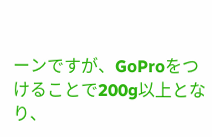ーンですが、GoProをつけることで200g以上となり、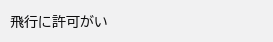飛行に許可がい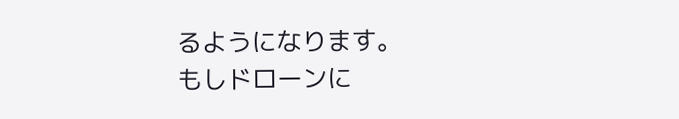るようになります。
もしドローンに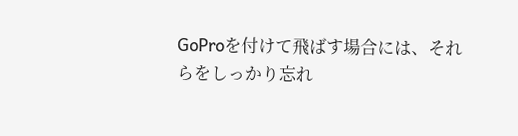GoProを付けて飛ばす場合には、それらをしっかり忘れ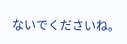ないでくださいね。